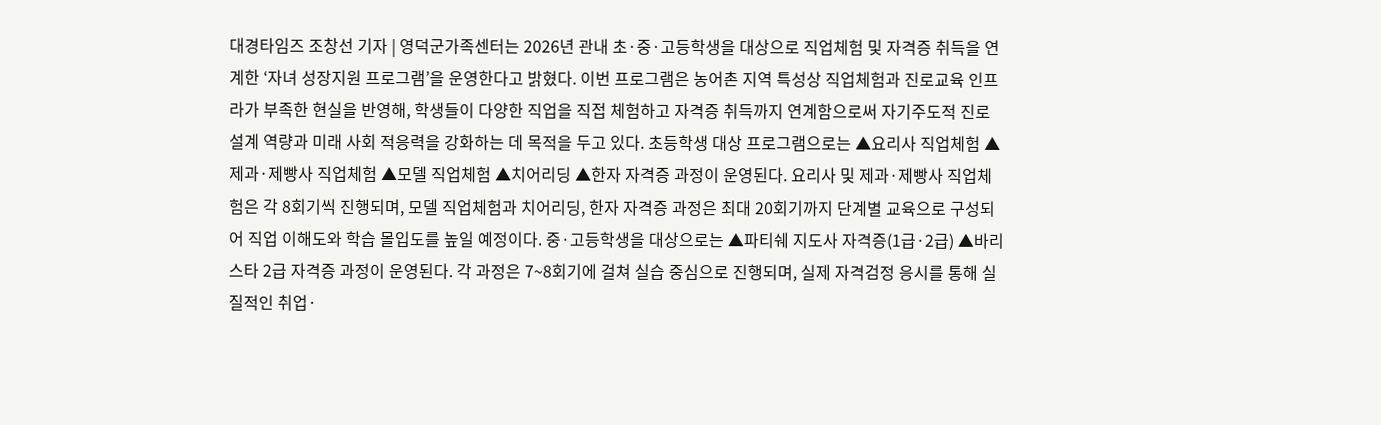대경타임즈 조창선 기자 | 영덕군가족센터는 2026년 관내 초·중·고등학생을 대상으로 직업체험 및 자격증 취득을 연계한 ‘자녀 성장지원 프로그램’을 운영한다고 밝혔다. 이번 프로그램은 농어촌 지역 특성상 직업체험과 진로교육 인프라가 부족한 현실을 반영해, 학생들이 다양한 직업을 직접 체험하고 자격증 취득까지 연계함으로써 자기주도적 진로 설계 역량과 미래 사회 적응력을 강화하는 데 목적을 두고 있다. 초등학생 대상 프로그램으로는 ▲요리사 직업체험 ▲제과·제빵사 직업체험 ▲모델 직업체험 ▲치어리딩 ▲한자 자격증 과정이 운영된다. 요리사 및 제과·제빵사 직업체험은 각 8회기씩 진행되며, 모델 직업체험과 치어리딩, 한자 자격증 과정은 최대 20회기까지 단계별 교육으로 구성되어 직업 이해도와 학습 몰입도를 높일 예정이다. 중·고등학생을 대상으로는 ▲파티쉐 지도사 자격증(1급·2급) ▲바리스타 2급 자격증 과정이 운영된다. 각 과정은 7~8회기에 걸쳐 실습 중심으로 진행되며, 실제 자격검정 응시를 통해 실질적인 취업·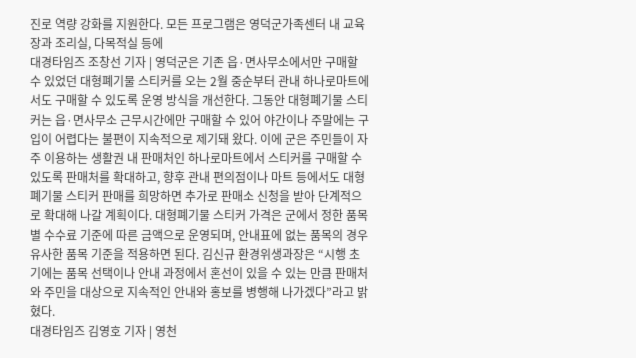진로 역량 강화를 지원한다. 모든 프로그램은 영덕군가족센터 내 교육장과 조리실, 다목적실 등에
대경타임즈 조창선 기자 | 영덕군은 기존 읍·면사무소에서만 구매할 수 있었던 대형폐기물 스티커를 오는 2월 중순부터 관내 하나로마트에서도 구매할 수 있도록 운영 방식을 개선한다. 그동안 대형폐기물 스티커는 읍·면사무소 근무시간에만 구매할 수 있어 야간이나 주말에는 구입이 어렵다는 불편이 지속적으로 제기돼 왔다. 이에 군은 주민들이 자주 이용하는 생활권 내 판매처인 하나로마트에서 스티커를 구매할 수 있도록 판매처를 확대하고, 향후 관내 편의점이나 마트 등에서도 대형폐기물 스티커 판매를 희망하면 추가로 판매소 신청을 받아 단계적으로 확대해 나갈 계획이다. 대형폐기물 스티커 가격은 군에서 정한 품목별 수수료 기준에 따른 금액으로 운영되며, 안내표에 없는 품목의 경우 유사한 품목 기준을 적용하면 된다. 김신규 환경위생과장은 “시행 초기에는 품목 선택이나 안내 과정에서 혼선이 있을 수 있는 만큼 판매처와 주민을 대상으로 지속적인 안내와 홍보를 병행해 나가겠다”라고 밝혔다.
대경타임즈 김영호 기자 | 영천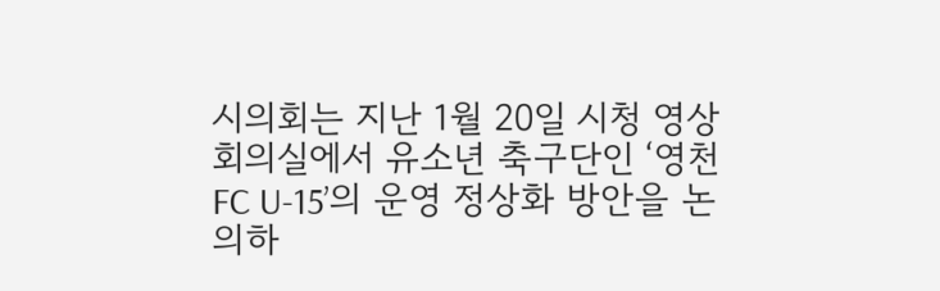시의회는 지난 1월 20일 시청 영상회의실에서 유소년 축구단인 ‘영천FC U-15’의 운영 정상화 방안을 논의하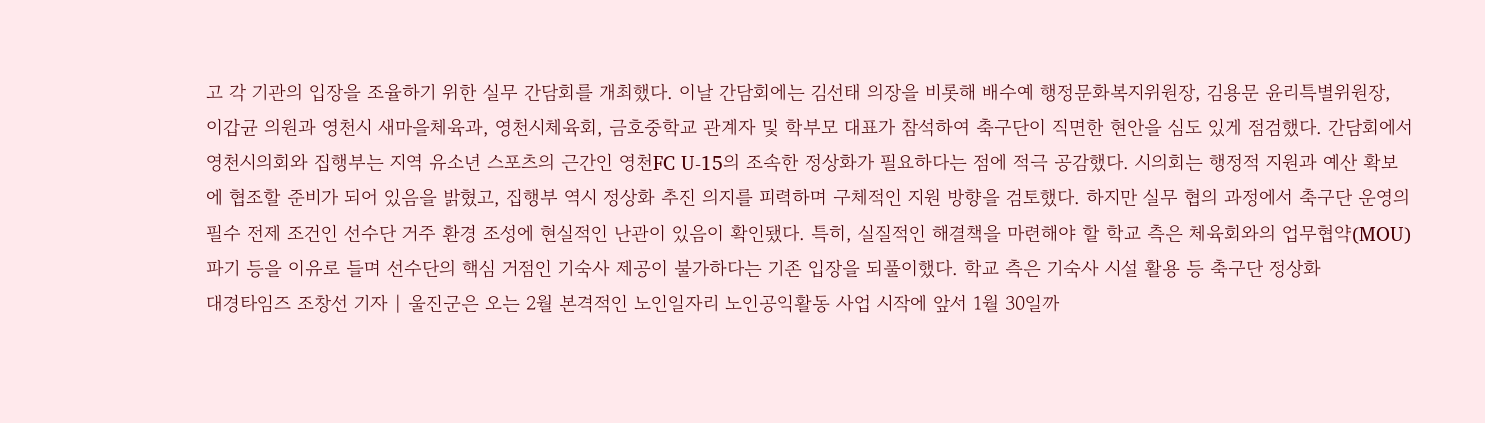고 각 기관의 입장을 조율하기 위한 실무 간담회를 개최했다. 이날 간담회에는 김선태 의장을 비롯해 배수예 행정문화복지위원장, 김용문 윤리특별위원장, 이갑균 의원과 영천시 새마을체육과, 영천시체육회, 금호중학교 관계자 및 학부모 대표가 참석하여 축구단이 직면한 현안을 심도 있게 점검했다. 간담회에서 영천시의회와 집행부는 지역 유소년 스포츠의 근간인 영천FC U-15의 조속한 정상화가 필요하다는 점에 적극 공감했다. 시의회는 행정적 지원과 예산 확보에 협조할 준비가 되어 있음을 밝혔고, 집행부 역시 정상화 추진 의지를 피력하며 구체적인 지원 방향을 검토했다. 하지만 실무 협의 과정에서 축구단 운영의 필수 전제 조건인 선수단 거주 환경 조성에 현실적인 난관이 있음이 확인됐다. 특히, 실질적인 해결책을 마련해야 할 학교 측은 체육회와의 업무협약(MOU) 파기 등을 이유로 들며 선수단의 핵심 거점인 기숙사 제공이 불가하다는 기존 입장을 되풀이했다. 학교 측은 기숙사 시설 활용 등 축구단 정상화
대경타임즈 조창선 기자 | 울진군은 오는 2월 본격적인 노인일자리 노인공익활동 사업 시작에 앞서 1월 30일까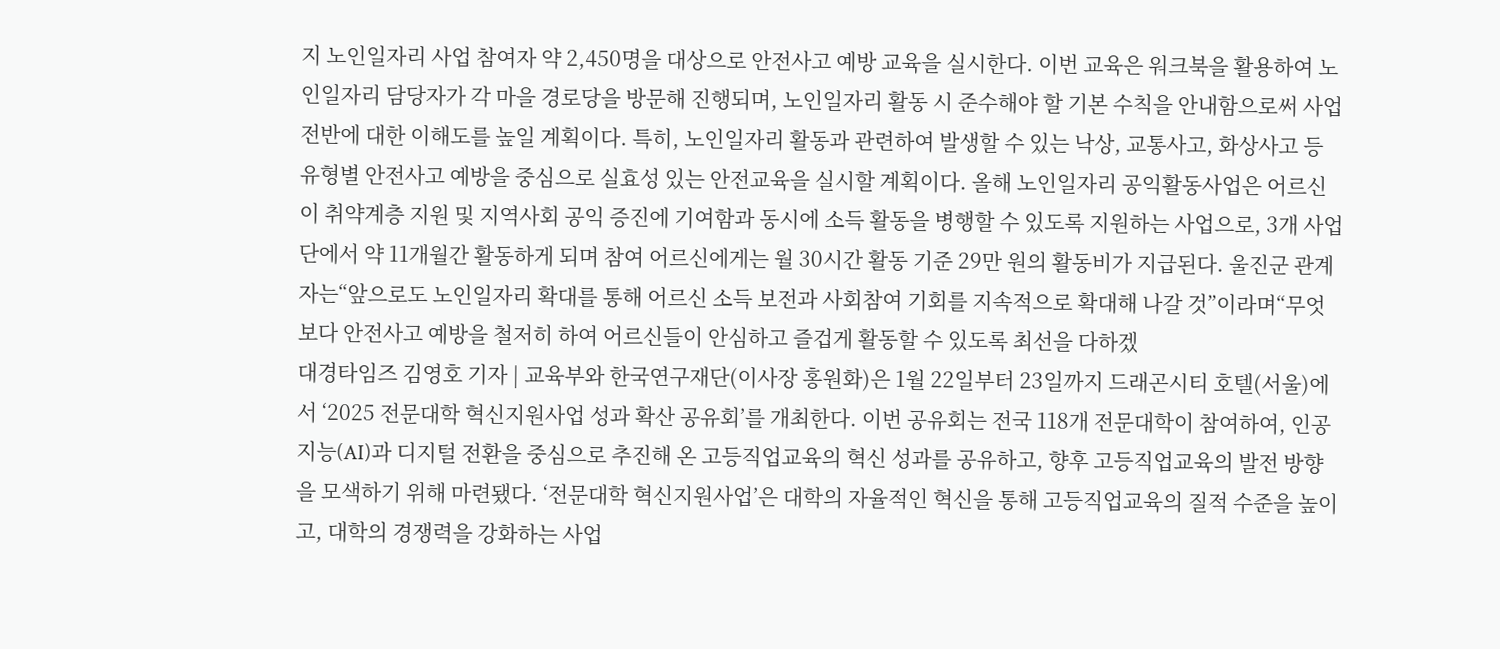지 노인일자리 사업 참여자 약 2,450명을 대상으로 안전사고 예방 교육을 실시한다. 이번 교육은 워크북을 활용하여 노인일자리 담당자가 각 마을 경로당을 방문해 진행되며, 노인일자리 활동 시 준수해야 할 기본 수칙을 안내함으로써 사업 전반에 대한 이해도를 높일 계획이다. 특히, 노인일자리 활동과 관련하여 발생할 수 있는 낙상, 교통사고, 화상사고 등 유형별 안전사고 예방을 중심으로 실효성 있는 안전교육을 실시할 계획이다. 올해 노인일자리 공익활동사업은 어르신이 취약계층 지원 및 지역사회 공익 증진에 기여함과 동시에 소득 활동을 병행할 수 있도록 지원하는 사업으로, 3개 사업단에서 약 11개월간 활동하게 되며 참여 어르신에게는 월 30시간 활동 기준 29만 원의 활동비가 지급된다. 울진군 관계자는“앞으로도 노인일자리 확대를 통해 어르신 소득 보전과 사회참여 기회를 지속적으로 확대해 나갈 것”이라며“무엇보다 안전사고 예방을 철저히 하여 어르신들이 안심하고 즐겁게 활동할 수 있도록 최선을 다하겠
대경타임즈 김영호 기자 | 교육부와 한국연구재단(이사장 홍원화)은 1월 22일부터 23일까지 드래곤시티 호텔(서울)에서 ‘2025 전문대학 혁신지원사업 성과 확산 공유회’를 개최한다. 이번 공유회는 전국 118개 전문대학이 참여하여, 인공지능(AI)과 디지털 전환을 중심으로 추진해 온 고등직업교육의 혁신 성과를 공유하고, 향후 고등직업교육의 발전 방향을 모색하기 위해 마련됐다. ‘전문대학 혁신지원사업’은 대학의 자율적인 혁신을 통해 고등직업교육의 질적 수준을 높이고, 대학의 경쟁력을 강화하는 사업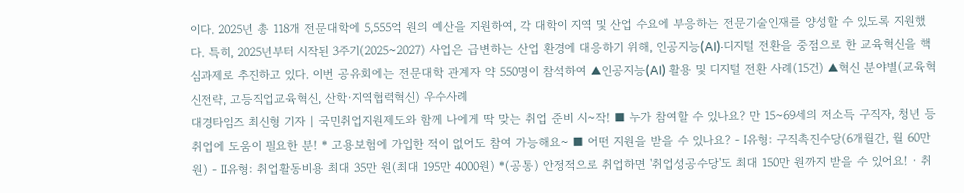이다. 2025년 총 118개 전문대학에 5,555억 원의 예산을 지원하여, 각 대학이 지역 및 산업 수요에 부응하는 전문기술인재를 양성할 수 있도록 지원했다. 특히, 2025년부터 시작된 3주기(2025~2027) 사업은 급변하는 산업 환경에 대응하기 위해, 인공지능(AI)·디지털 전환을 중점으로 한 교육혁신을 핵심과제로 추진하고 있다. 이번 공유회에는 전문대학 관계자 약 550명이 참석하여 ▲인공지능(AI) 활용 및 디지털 전환 사례(15건) ▲혁신 분야별(교육혁신전략, 고등직업교육혁신, 산학·지역협력혁신) 우수사례
대경타임즈 최신형 기자 | 국민취업지원제도와 함께 나에게 딱 맞는 취업 준비 시~작! ■ 누가 참여할 수 있나요? 만 15~69세의 저소득 구직자, 청년 등 취업에 도움이 필요한 분! * 고용보험에 가입한 적이 없어도 참여 가능해요~ ■ 어떤 지원을 받을 수 있나요? - Ⅰ유형: 구직촉진수당(6개월간, 월 60만 원) - Ⅱ유형: 취업활동비용 최대 35만 원(최대 195만 4000원) *(공통) 안정적으로 취업하면 '취업성공수당'도 최대 150만 원까지 받을 수 있어요! · 취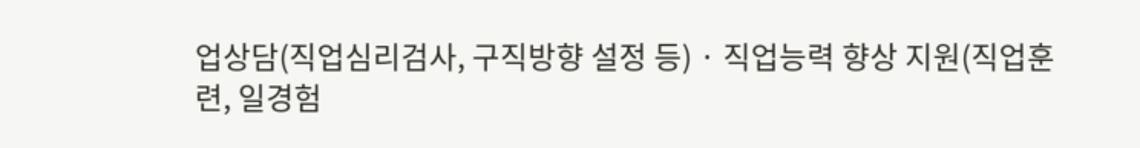업상담(직업심리검사, 구직방향 설정 등) · 직업능력 향상 지원(직업훈련, 일경험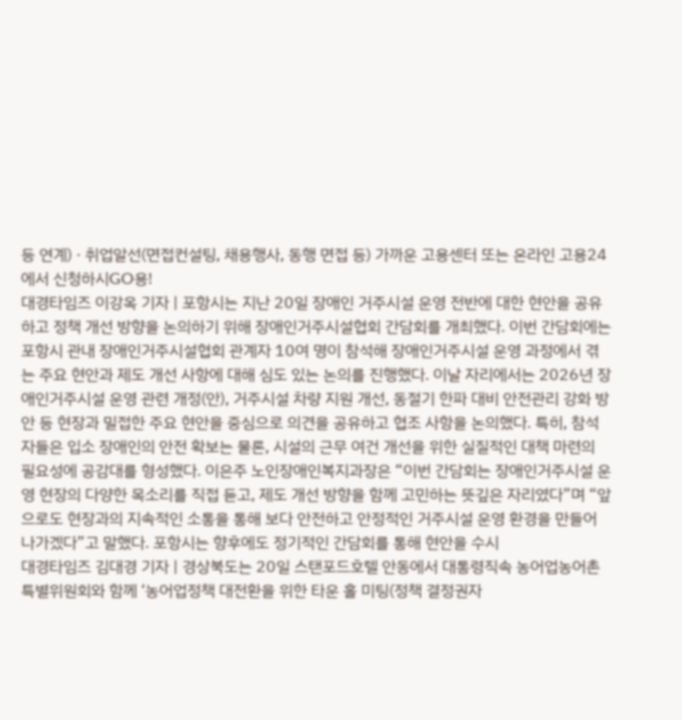등 연계) · 취업알선(면접컨설팅, 채용행사, 동행 면접 등) 가까운 고용센터 또는 온라인 고용24에서 신청하시GO용!
대경타임즈 이강옥 기자 | 포항시는 지난 20일 장애인 거주시설 운영 전반에 대한 현안을 공유하고 정책 개선 방향을 논의하기 위해 장애인거주시설협회 간담회를 개최했다. 이번 간담회에는 포항시 관내 장애인거주시설협회 관계자 10여 명이 참석해 장애인거주시설 운영 과정에서 겪는 주요 현안과 제도 개선 사항에 대해 심도 있는 논의를 진행했다. 이날 자리에서는 2026년 장애인거주시설 운영 관련 개정(안), 거주시설 차량 지원 개선, 동절기 한파 대비 안전관리 강화 방안 등 현장과 밀접한 주요 현안을 중심으로 의견을 공유하고 협조 사항을 논의했다. 특히, 참석자들은 입소 장애인의 안전 확보는 물론, 시설의 근무 여건 개선을 위한 실질적인 대책 마련의 필요성에 공감대를 형성했다. 이은주 노인장애인복지과장은 “이번 간담회는 장애인거주시설 운영 현장의 다양한 목소리를 직접 듣고, 제도 개선 방향을 함께 고민하는 뜻깊은 자리였다”며 “앞으로도 현장과의 지속적인 소통을 통해 보다 안전하고 안정적인 거주시설 운영 환경을 만들어 나가겠다”고 말했다. 포항시는 향후에도 정기적인 간담회를 통해 현안을 수시
대경타임즈 김대경 기자 | 경상북도는 20일 스탠포드호텔 안동에서 대통령직속 농어업농어촌특별위원회와 함께 ‘농어업정책 대전환을 위한 타운 홀 미팅(정책 결정권자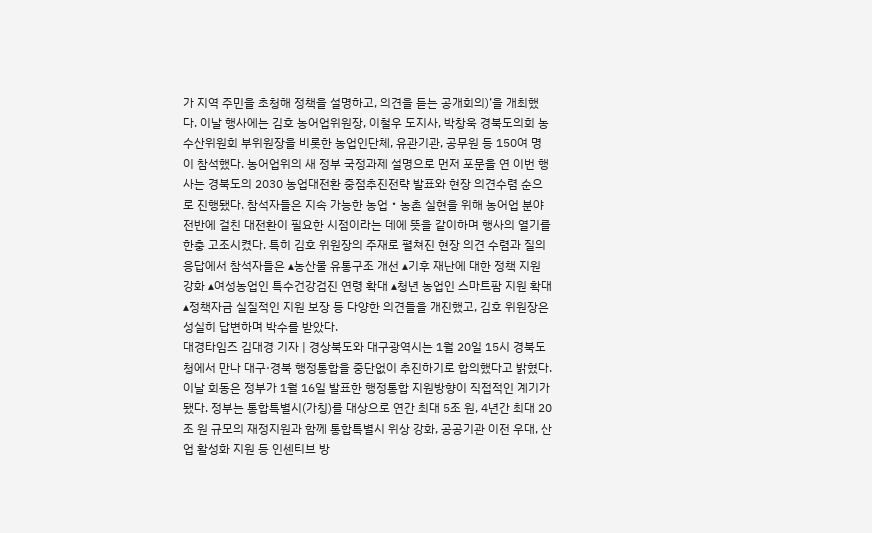가 지역 주민을 초청해 정책을 설명하고, 의견을 듣는 공개회의)’을 개최했다. 이날 행사에는 김호 농어업위원장, 이철우 도지사, 박창욱 경북도의회 농수산위원회 부위원장을 비롯한 농업인단체, 유관기관, 공무원 등 150여 명이 참석했다. 농어업위의 새 정부 국정과제 설명으로 먼저 포문을 연 이번 행사는 경북도의 2030 농업대전환 중점추진전략 발표와 현장 의견수렴 순으로 진행됐다. 참석자들은 지속 가능한 농업‧농촌 실현을 위해 농어업 분야 전반에 걸친 대전환이 필요한 시점이라는 데에 뜻을 같이하며 행사의 열기를 한충 고조시켰다. 특히 김호 위원장의 주재로 펼쳐진 현장 의견 수렴과 질의응답에서 참석자들은 ▴농산물 유통구조 개선 ▴기후 재난에 대한 정책 지원 강화 ▴여성농업인 특수건강검진 연령 확대 ▴청년 농업인 스마트팜 지원 확대 ▴정책자금 실질적인 지원 보장 등 다양한 의견들을 개진했고, 김호 위원장은 성실히 답변하며 박수를 받았다.
대경타임즈 김대경 기자 | 경상북도와 대구광역시는 1월 20일 15시 경북도청에서 만나 대구·경북 행정통합을 중단없이 추진하기로 합의했다고 밝혔다. 이날 회동은 정부가 1월 16일 발표한 행정통합 지원방향이 직접적인 계기가 됐다. 정부는 통합특별시(가칭)를 대상으로 연간 최대 5조 원, 4년간 최대 20조 원 규모의 재정지원과 함께 통합특별시 위상 강화, 공공기관 이전 우대, 산업 활성화 지원 등 인센티브 방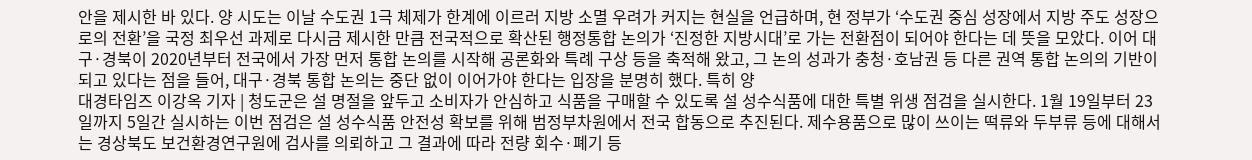안을 제시한 바 있다. 양 시도는 이날 수도권 1극 체제가 한계에 이르러 지방 소멸 우려가 커지는 현실을 언급하며, 현 정부가 ‘수도권 중심 성장에서 지방 주도 성장으로의 전환’을 국정 최우선 과제로 다시금 제시한 만큼 전국적으로 확산된 행정통합 논의가 ‘진정한 지방시대’로 가는 전환점이 되어야 한다는 데 뜻을 모았다. 이어 대구·경북이 2020년부터 전국에서 가장 먼저 통합 논의를 시작해 공론화와 특례 구상 등을 축적해 왔고, 그 논의 성과가 충청·호남권 등 다른 권역 통합 논의의 기반이 되고 있다는 점을 들어, 대구·경북 통합 논의는 중단 없이 이어가야 한다는 입장을 분명히 했다. 특히 양
대경타임즈 이강옥 기자 | 청도군은 설 명절을 앞두고 소비자가 안심하고 식품을 구매할 수 있도록 설 성수식품에 대한 특별 위생 점검을 실시한다. 1월 19일부터 23일까지 5일간 실시하는 이번 점검은 설 성수식품 안전성 확보를 위해 범정부차원에서 전국 합동으로 추진된다. 제수용품으로 많이 쓰이는 떡류와 두부류 등에 대해서는 경상북도 보건환경연구원에 검사를 의뢰하고 그 결과에 따라 전량 회수·폐기 등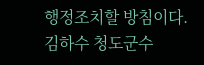행정조치할 방침이다. 김하수 청도군수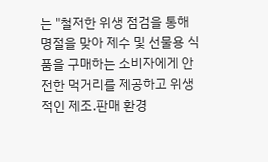는 "철저한 위생 점검을 통해 명절을 맞아 제수 및 선물용 식품을 구매하는 소비자에게 안전한 먹거리를 제공하고 위생적인 제조․판매 환경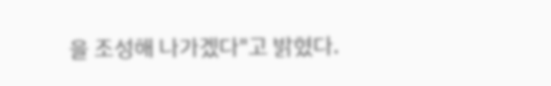을 조성해 나가겠다"고 밝혔다.